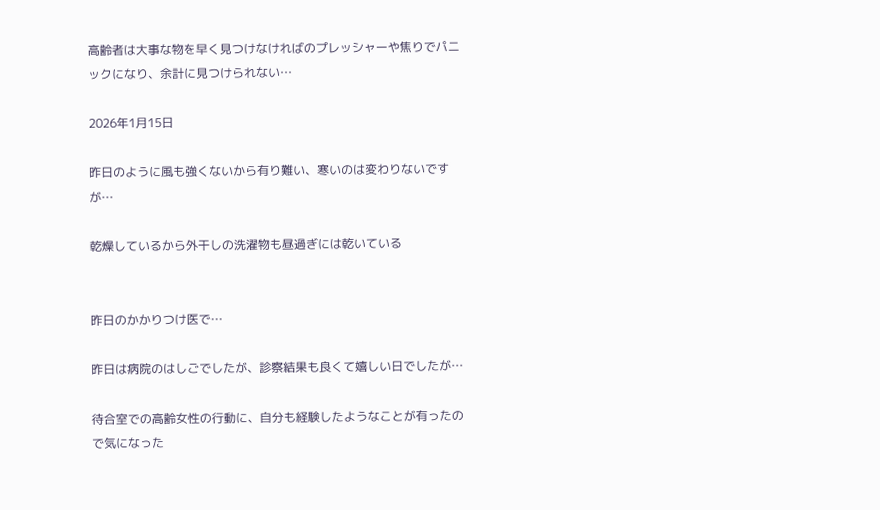高齢者は大事な物を早く見つけなければのプレッシャーや焦りでパニックになり、余計に見つけられない…

2026年1月15日

昨日のように風も強くないから有り難い、寒いのは変わりないですが…

乾燥しているから外干しの洗濯物も昼過ぎには乾いている


昨日のかかりつけ医で…

昨日は病院のはしごでしたが、診察結果も良くて嬉しい日でしたが…

待合室での高齢女性の行動に、自分も経験したようなことが有ったので気になった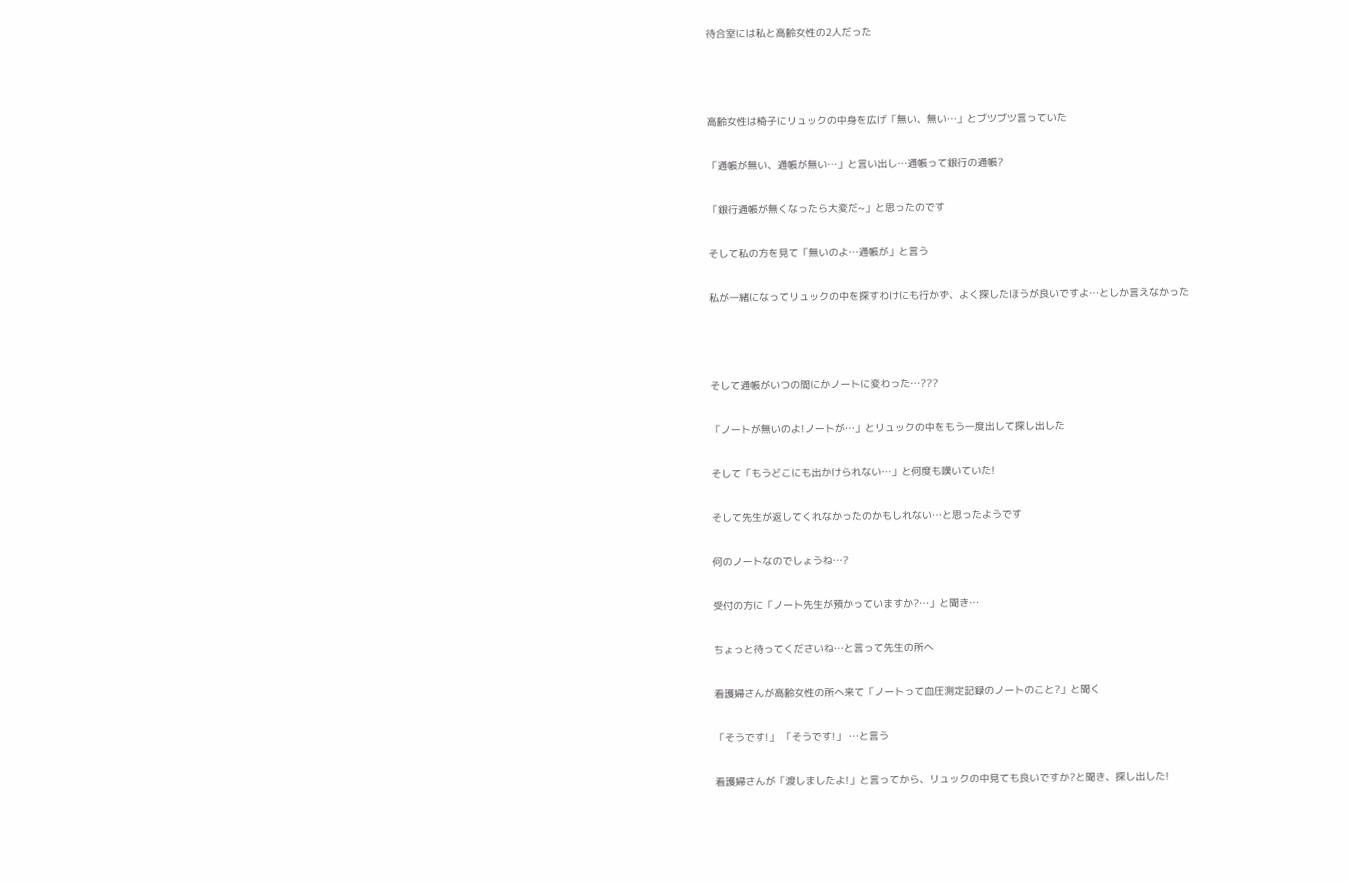待合室には私と高齢女性の2人だった



高齢女性は椅子にリュックの中身を広げ「無い、無い…」とブツブツ言っていた

「通帳が無い、通帳が無い…」と言い出し…通帳って銀行の通帳?

「銀行通帳が無くなったら大変だ~」と思ったのです

そして私の方を見て「無いのよ…通帳が」と言う

私が一緒になってリュックの中を探すわけにも行かず、よく探したほうが良いですよ…としか言えなかった



そして通帳がいつの間にかノートに変わった…???

「ノートが無いのよ!ノートが…」とリュックの中をもう一度出して探し出した

そして「もうどこにも出かけられない…」と何度も嘆いていた!

そして先生が返してくれなかったのかもしれない…と思ったようです

何のノートなのでしょうね…?

受付の方に「ノート先生が預かっていますか?…」と聞き…

ちょっと待ってくださいね…と言って先生の所へ

看護婦さんが高齢女性の所へ来て「ノートって血圧測定記録のノートのこと?」と聞く

「そうです!」 「そうです!」 …と言う

看護婦さんが「渡しましたよ!」と言ってから、リュックの中見ても良いですか?と聞き、探し出した!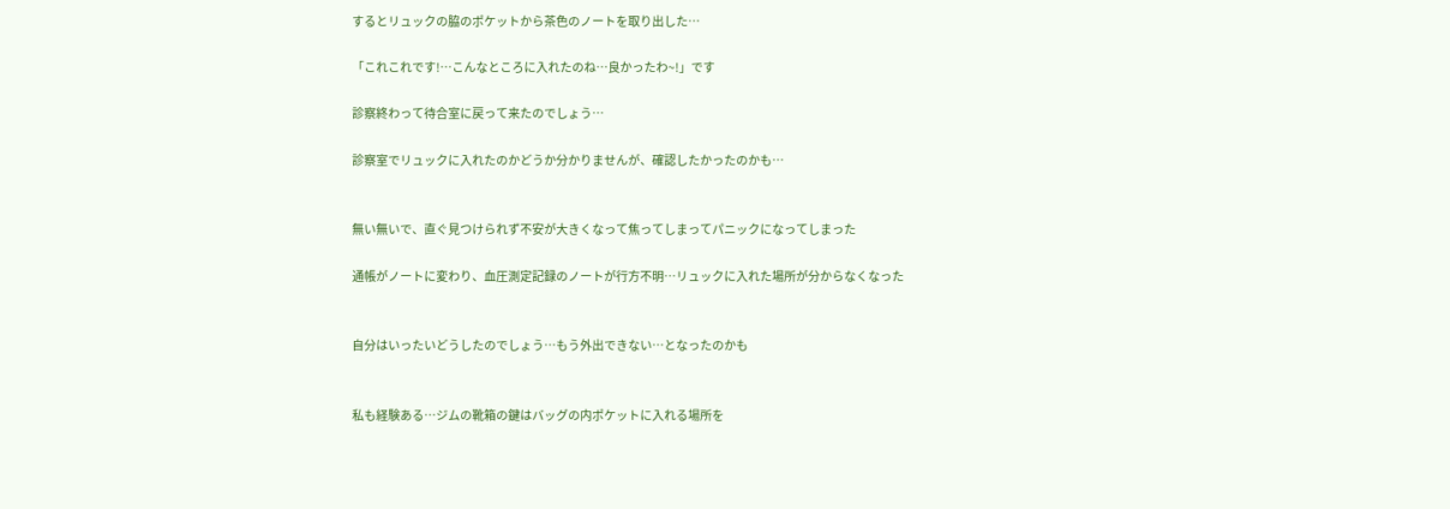するとリュックの脇のポケットから茶色のノートを取り出した…

「これこれです!…こんなところに入れたのね…良かったわ~!」です

診察終わって待合室に戻って来たのでしょう…

診察室でリュックに入れたのかどうか分かりませんが、確認したかったのかも…


無い無いで、直ぐ見つけられず不安が大きくなって焦ってしまってパニックになってしまった

通帳がノートに変わり、血圧測定記録のノートが行方不明…リュックに入れた場所が分からなくなった


自分はいったいどうしたのでしょう…もう外出できない…となったのかも


私も経験ある…ジムの靴箱の鍵はバッグの内ポケットに入れる場所を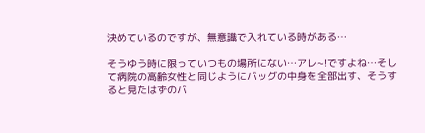決めているのですが、無意識で入れている時がある…

そうゆう時に限っていつもの場所にない…アレ~!ですよね…そして病院の高齢女性と同じようにバッグの中身を全部出す、そうすると見たはずのバ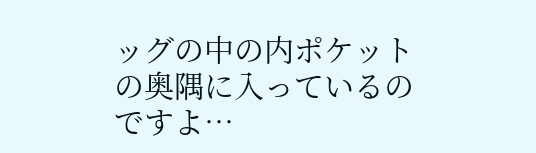ッグの中の内ポケットの奥隅に入っているのですよ…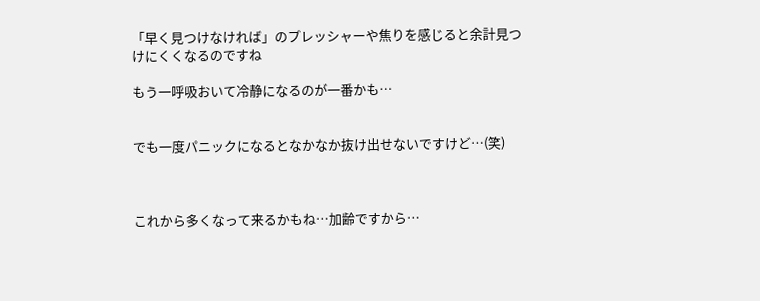「早く見つけなければ」のプレッシャーや焦りを感じると余計見つけにくくなるのですね

もう一呼吸おいて冷静になるのが一番かも…


でも一度パニックになるとなかなか抜け出せないですけど…(笑)



これから多くなって来るかもね…加齢ですから…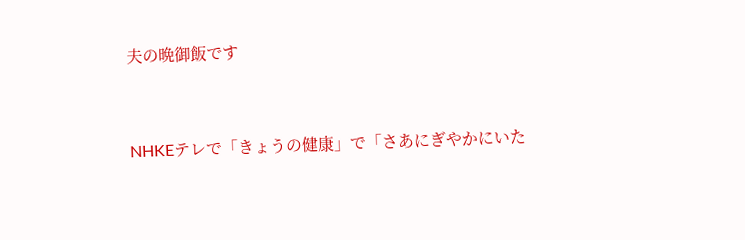夫の晩御飯です


NHKEテレで「きょうの健康」で「さあにぎやかにいた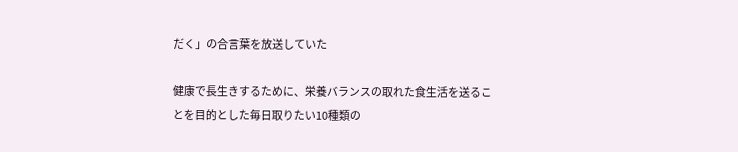だく」の合言葉を放送していた

健康で長生きするために、栄養バランスの取れた食生活を送ることを目的とした毎日取りたい10種類の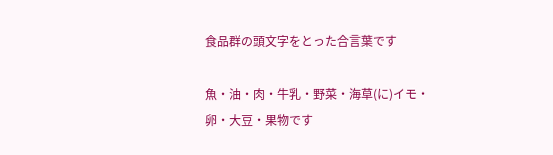食品群の頭文字をとった合言葉です

魚・油・肉・牛乳・野菜・海草(に)イモ・卵・大豆・果物です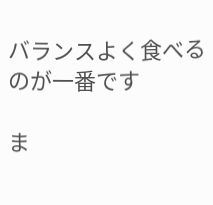バランスよく食べるのが一番です

ま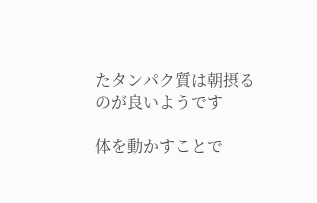たタンパク質は朝摂るのが良いようです

体を動かすことで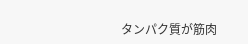タンパク質が筋肉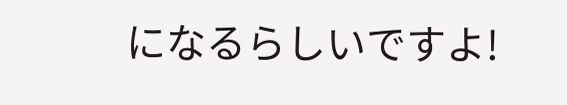になるらしいですよ!